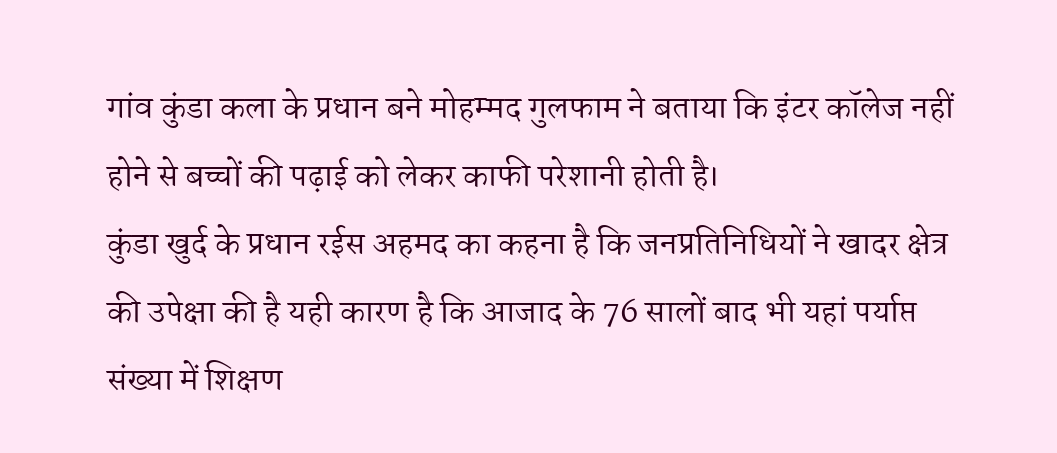गांव कुंडा कला के प्रधान बने मोहम्मद गुलफाम ने बताया कि इंटर कॉलेज नहीं होने से बच्चों की पढ़ाई को लेकर काफी परेशानी होती है।
कुंडा खुर्द के प्रधान रईस अहमद का कहना है कि जनप्रतिनिधियों ने खादर क्षेत्र की उपेक्षा की है यही कारण है कि आजाद के 76 सालों बाद भी यहां पर्याप्त संख्या में शिक्षण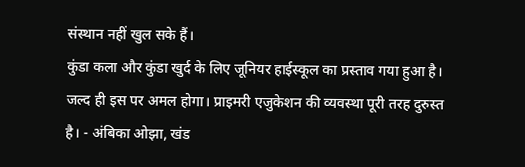संस्थान नहीं खुल सके हैं।
कुंडा कला और कुंडा खुर्द के लिए जूनियर हाईस्कूल का प्रस्ताव गया हुआ है। जल्द ही इस पर अमल होगा। प्राइमरी एजुकेशन की व्यवस्था पूरी तरह दुरुस्त है। - अंबिका ओझा, खंड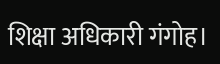शिक्षा अधिकारी गंगोह।